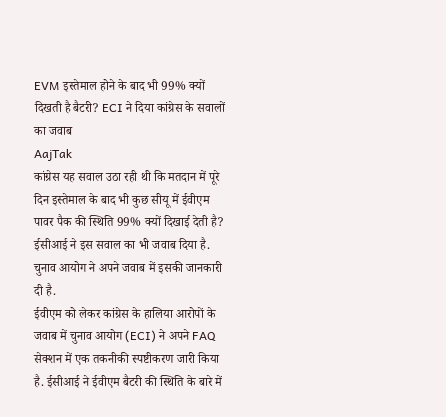EVM इस्तेमाल होने के बाद भी 99% क्यों दिखती है बैटरी? ECI ने दिया कांग्रेस के सवालों का जवाब
AajTak
कांग्रेस यह सवाल उठा रही थी कि मतदान में पूरे दिन इस्तेमाल के बाद भी कुछ सीयू में ईवीएम पावर पैक की स्थिति 99% क्यों दिखाई देती है? ईसीआई ने इस सवाल का भी जवाब दिया है. चुनाव आयोग ने अपने जवाब में इसकी जानकारी दी है.
ईवीएम को लेकर कांग्रेस के हालिया आरोपों के जवाब में चुनाव आयोग (ECI) ने अपने FAQ सेक्शन में एक तकनीकी स्पष्टीकरण जारी किया है. ईसीआई ने ईवीएम बैटरी की स्थिति के बारे में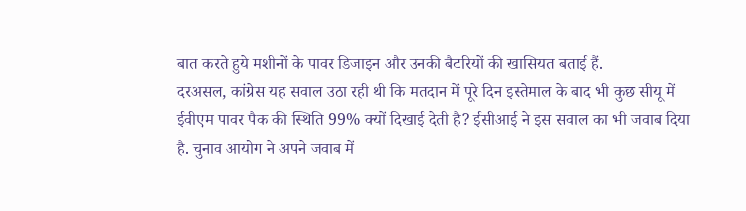बात करते हुये मशीनों के पावर डिजाइन और उनकी बैटरियों की खासियत बताई हैं.
दरअसल, कांग्रेस यह सवाल उठा रही थी कि मतदान में पूरे दिन इस्तेमाल के बाद भी कुछ सीयू में ईवीएम पावर पैक की स्थिति 99% क्यों दिखाई देती है? ईसीआई ने इस सवाल का भी जवाब दिया है. चुनाव आयोग ने अपने जवाब में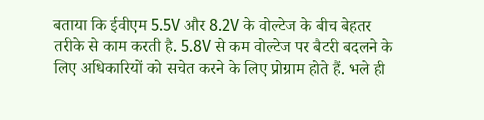बताया कि ईवीएम 5.5V और 8.2V के वोल्टेज के बीच बेहतर तरीके से काम करती है. 5.8V से कम वोल्टेज पर बैटरी बदलने के लिए अधिकारियों को सचेत करने के लिए प्रोग्राम होते हैं. भले ही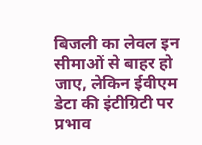बिजली का लेवल इन सीमाओं से बाहर हो जाए, लेकिन ईवीएम डेटा की इंटीग्रिटी पर प्रभाव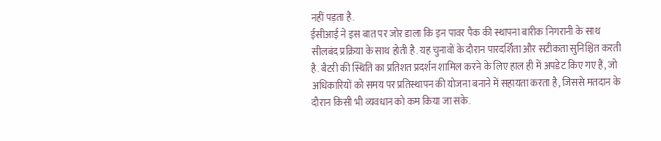नहीं पड़ता है.
ईसीआई ने इस बात पर जोर डाला कि इन पावर पैक की स्थापना बारीक निगरानी के साथ सीलबंद प्रक्रिया के साथ होती है. यह चुनावों के दौरान पारदर्शिता और सटीकता सुनिश्चित करती है. बैटरी की स्थिति का प्रतिशत प्रदर्शन शामिल करने के लिए हाल ही में अपडेट किए गए हैं, जो अधिकारियों को समय पर प्रतिस्थापन की योजना बनाने में सहायता करता है, जिससे मतदान के दौरान किसी भी व्यवधान को कम किया जा सके.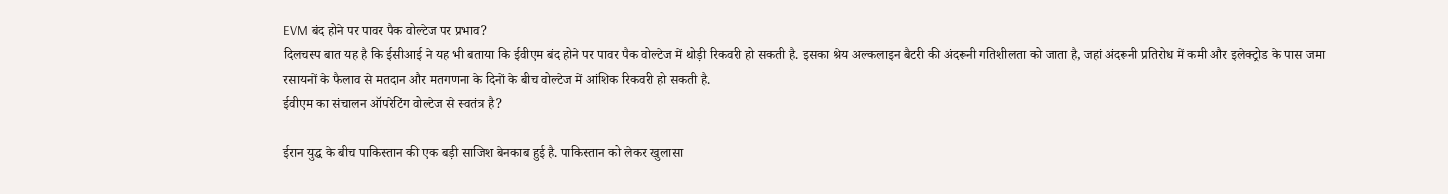EVM बंद होने पर पावर पैक वोल्टेज पर प्रभाव?
दिलचस्प बात यह है कि ईसीआई ने यह भी बताया कि ईवीएम बंद होने पर पावर पैक वोल्टेज में थोड़ी रिकवरी हो सकती है. इसका श्रेय अल्कलाइन बैटरी की अंदरूनी गतिशीलता को जाता है, जहां अंदरूनी प्रतिरोध में कमी और इलेक्ट्रोड के पास जमा रसायनों के फैलाव से मतदान और मतगणना के दिनों के बीच वोल्टेज में आंशिक रिकवरी हो सकती है.
ईवीएम का संचालन ऑपरेटिंग वोल्टेज से स्वतंत्र है?

ईरान युद्ध के बीच पाकिस्तान की एक बड़ी साजिश बेनकाब हुई है. पाकिस्तान को लेकर खुलासा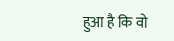हुआ है कि वो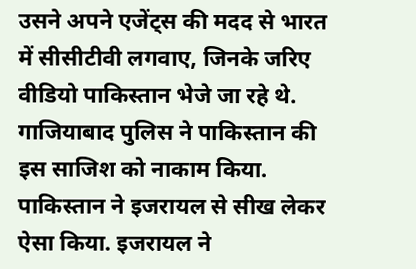उसने अपने एजेंट्स की मदद से भारत में सीसीटीवी लगवाए, जिनके जरिए वीडियो पाकिस्तान भेजे जा रहे थे. गाजियाबाद पुलिस ने पाकिस्तान की इस साजिश को नाकाम किया. पाकिस्तान ने इजरायल से सीख लेकर ऐसा किया. इजरायल ने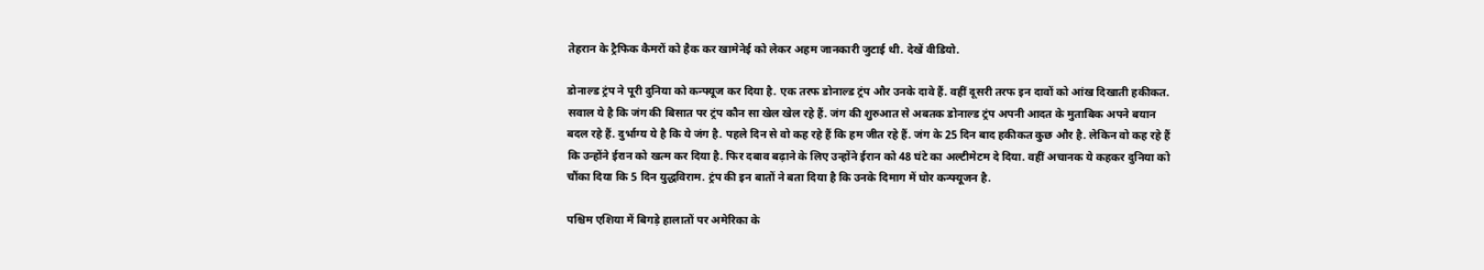तेहरान के ट्रैफिक कैमरों को हैक कर खामेनेई को लेकर अहम जानकारी जुटाई थी. देखें वीडियो.

डोनाल्ड ट्रंप ने पूरी दुनिया को कन्फ्यूज कर दिया है. एक तरफ डोनाल्ड ट्रंप और उनके दावे हैं. वहीं दूसरी तरफ इन दावों को आंख दिखाती हकीकत. सवाल ये है कि जंग की बिसात पर ट्रंप कौन सा खेल खेल रहे हैं. जंग की शुरुआत से अबतक डोनाल्ड ट्रंप अपनी आदत के मुताबिक अपने बयान बदल रहे हैं. दुर्भाग्य ये है कि ये जंग है. पहले दिन से वो कह रहे हैं कि हम जीत रहे हैं. जंग के 25 दिन बाद हकीकत कुछ और है. लेकिन वो कह रहे हैं कि उन्होंने ईरान को खत्म कर दिया है. फिर दबाव बढ़ाने के लिए उन्होंने ईरान को 48 घंटे का अल्टीमेटम दे दिया. वहीं अचानक ये कहकर दुनिया को चौंका दिया कि 5 दिन युद्धविराम. ट्रंप की इन बातों ने बता दिया है कि उनके दिमाग में घोर कन्फ्यूजन है.

पश्चिम एशिया में बिगड़े हालातों पर अमेरिका के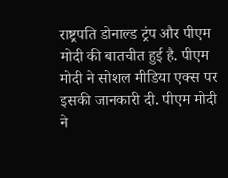राष्ट्रपति डोनाल्ड ट्रंप और पीएम मोदी की बातचीत हुई है. पीएम मोदी ने सोशल मीडिया एक्स पर इसकी जानकारी दी. पीएम मोदी ने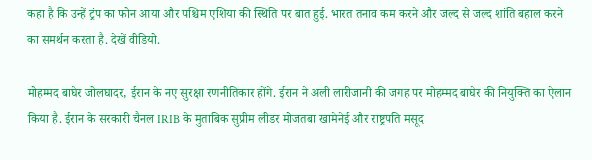कहा है कि उन्हें ट्रंप का फोन आया और पश्चिम एशिया की स्थिति पर बात हुई. भारत तनाव कम करने और जल्द से जल्द शांति बहाल करने का समर्थन करता है. देखें वीडियो.

मोहम्मद बाघेर जोलघादर, ईरान के नए सुरक्षा रणनीतिकार होंगे. ईरान ने अली लारीजानी की जगह पर मोहम्मद बाघेर की नियुक्ति का ऐलान किया है. ईरान के सरकारी चैनल IRIB के मुताबिक सुप्रीम लीडर मोजतबा खामेनेई और राष्ट्रपति मसूद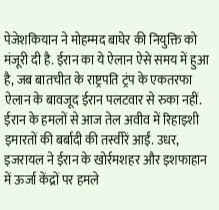पेजेशकियान ने मोहम्मद बाघेर की नियुक्ति को मंजूरी दी है. ईरान का ये ऐलान ऐसे समय में हुआ है, जब बातचीत के राष्ट्रपति ट्रंप के एकतरफा ऐलान के बावजूद ईरान पलटवार से रुका नहीं. ईरान के हमलों से आज तेल अवीव में रिहाइशी इमारतों की बर्बादी की तस्वीरें आईं. उधर, इजरायल ने ईरान के खोर्रमशहर और इशफाहान में ऊर्जा केंद्रों पर हमले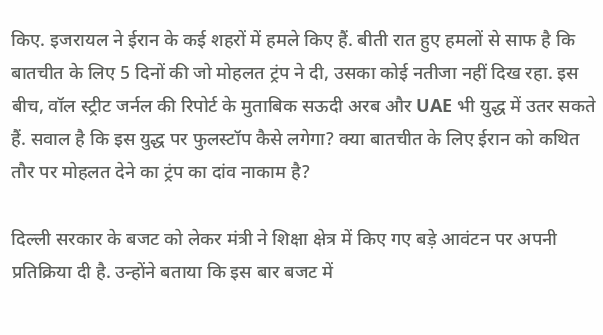किए. इजरायल ने ईरान के कई शहरों में हमले किए हैं. बीती रात हुए हमलों से साफ है कि बातचीत के लिए 5 दिनों की जो मोहलत ट्रंप ने दी, उसका कोई नतीजा नहीं दिख रहा. इस बीच, वॉल स्ट्रीट जर्नल की रिपोर्ट के मुताबिक सऊदी अरब और UAE भी युद्ध में उतर सकते हैं. सवाल है कि इस युद्ध पर फुलस्टॉप कैसे लगेगा? क्या बातचीत के लिए ईरान को कथित तौर पर मोहलत देने का ट्रंप का दांव नाकाम है?

दिल्ली सरकार के बजट को लेकर मंत्री ने शिक्षा क्षेत्र में किए गए बड़े आवंटन पर अपनी प्रतिक्रिया दी है. उन्होंने बताया कि इस बार बजट में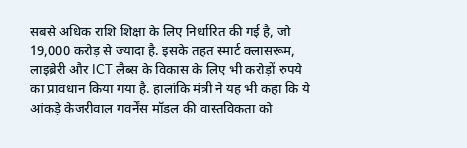सबसे अधिक राशि शिक्षा के लिए निर्धारित की गई है, जो 19,000 करोड़ से ज्यादा है. इसके तहत स्मार्ट क्लासरूम, लाइब्रेरी और ICT लैब्स के विकास के लिए भी करोड़ों रुपये का प्रावधान किया गया है. हालांकि मंत्री ने यह भी कहा कि ये आंकड़े केजरीवाल गवर्नेंस मॉडल की वास्तविकता को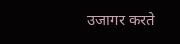उजागर करते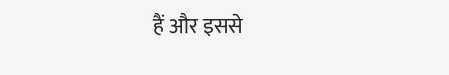हैं और इससे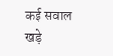कई सवाल खड़े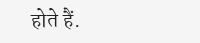होते हैं.